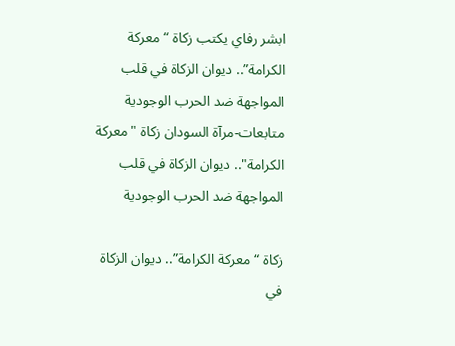ابشر رفاي يكتب زكاة “معركة الكرامة”.. ديوان الزكاة في قلب المواجهة ضد الحرب الوجودية
متابعات-مرآة السودان زكاة "معركة الكرامة".. ديوان الزكاة في قلب المواجهة ضد الحرب الوجودية

زكاة “معركة الكرامة”.. ديوان الزكاة في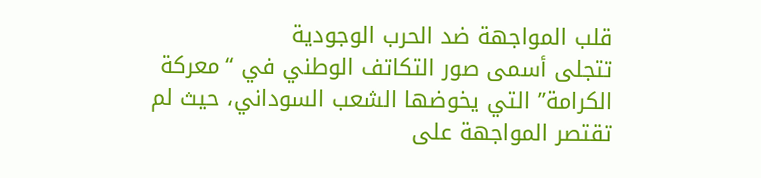قلب المواجهة ضد الحرب الوجودية
تتجلى أسمى صور التكاتف الوطني في “معركة الكرامة” التي يخوضها الشعب السوداني، حيث لم تقتصر المواجهة على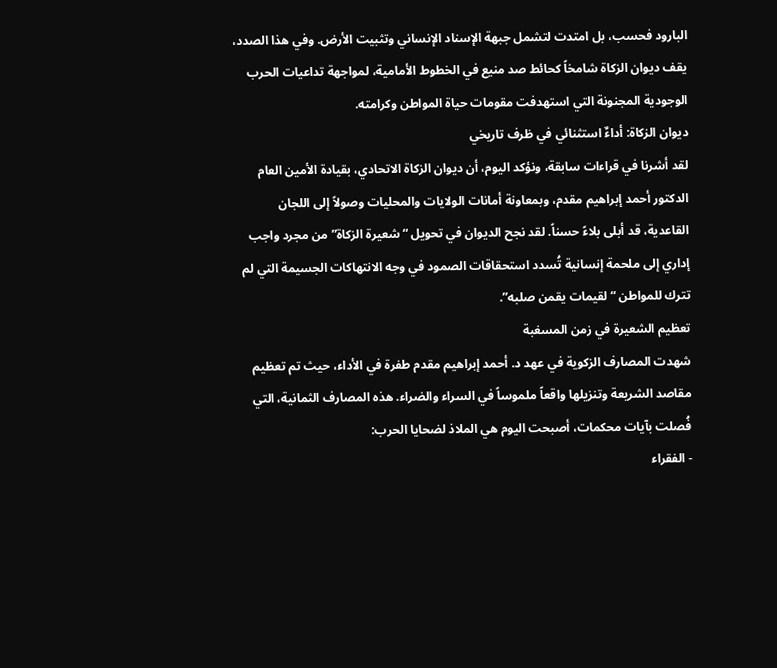البارود فحسب، بل امتدت لتشمل جبهة الإسناد الإنساني وتثبيت الأرض. وفي هذا الصدد، يقف ديوان الزكاة شامخاً كحائط صد منيع في الخطوط الأمامية، لمواجهة تداعيات الحرب الوجودية المجنونة التي استهدفت مقومات حياة المواطن وكرامته.
ديوان الزكاة: أداءٌ استثنائي في ظرف تاريخي
لقد أشرنا في قراءات سابقة، ونؤكد اليوم، أن ديوان الزكاة الاتحادي، بقيادة الأمين العام الدكتور أحمد إبراهيم مقدم، وبمعاونة أمانات الولايات والمحليات وصولاً إلى اللجان القاعدية، قد أبلى بلاءً حسناً. لقد نجح الديوان في تحويل “شعيرة الزكاة” من مجرد واجب إداري إلى ملحمة إنسانية تُسدد استحقاقات الصمود في وجه الانتهاكات الجسيمة التي لم تترك للمواطن “لقيمات يقمن صلبه”.
تعظيم الشعيرة في زمن المسغبة
شهدت المصارف الزكوية في عهد د. أحمد إبراهيم مقدم طفرة في الأداء، حيث تم تعظيم مقاصد الشريعة وتنزيلها واقعاً ملموساً في السراء والضراء. هذه المصارف الثمانية، التي فُصلت بآيات محكمات، أصبحت اليوم هي الملاذ لضحايا الحرب:
- الفقراء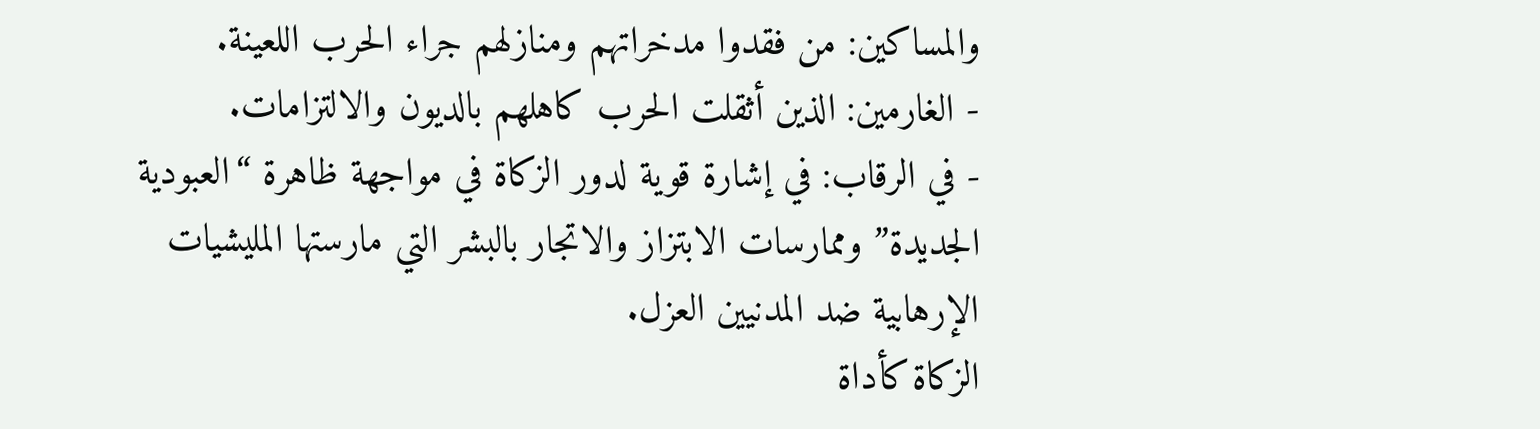والمساكين: من فقدوا مدخراتهم ومنازلهم جراء الحرب اللعينة.
- الغارمين: الذين أثقلت الحرب كاهلهم بالديون والالتزامات.
- في الرقاب: في إشارة قوية لدور الزكاة في مواجهة ظاهرة “العبودية الجديدة” وممارسات الابتزاز والاتجار بالبشر التي مارستها المليشيات الإرهابية ضد المدنيين العزل.
الزكاة كأداة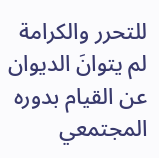للتحرر والكرامة
لم يتوانَ الديوان عن القيام بدوره المجتمعي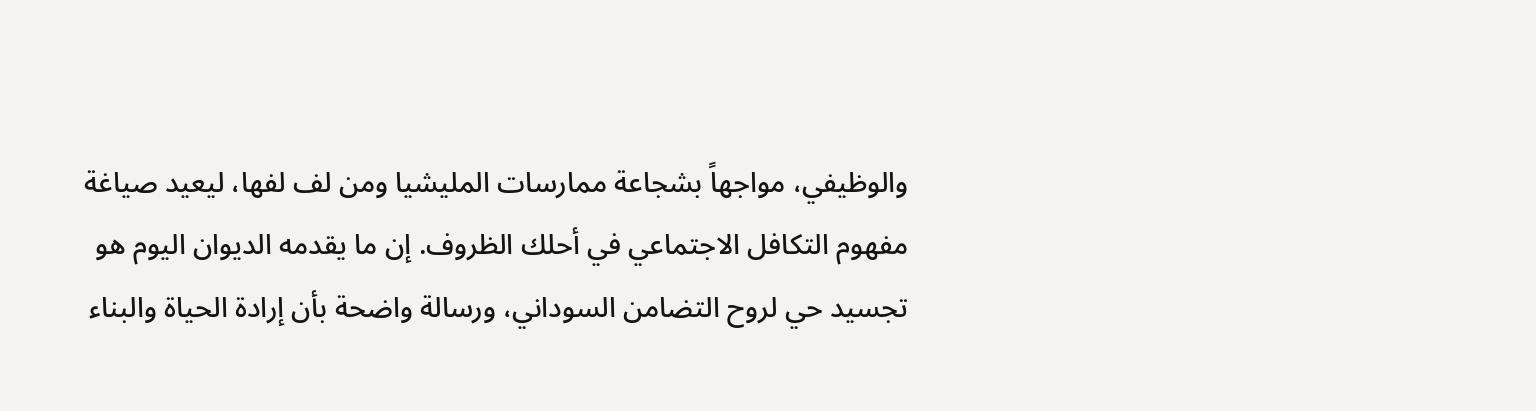والوظيفي، مواجهاً بشجاعة ممارسات المليشيا ومن لف لفها، ليعيد صياغة مفهوم التكافل الاجتماعي في أحلك الظروف. إن ما يقدمه الديوان اليوم هو تجسيد حي لروح التضامن السوداني، ورسالة واضحة بأن إرادة الحياة والبناء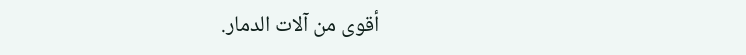أقوى من آلات الدمار.